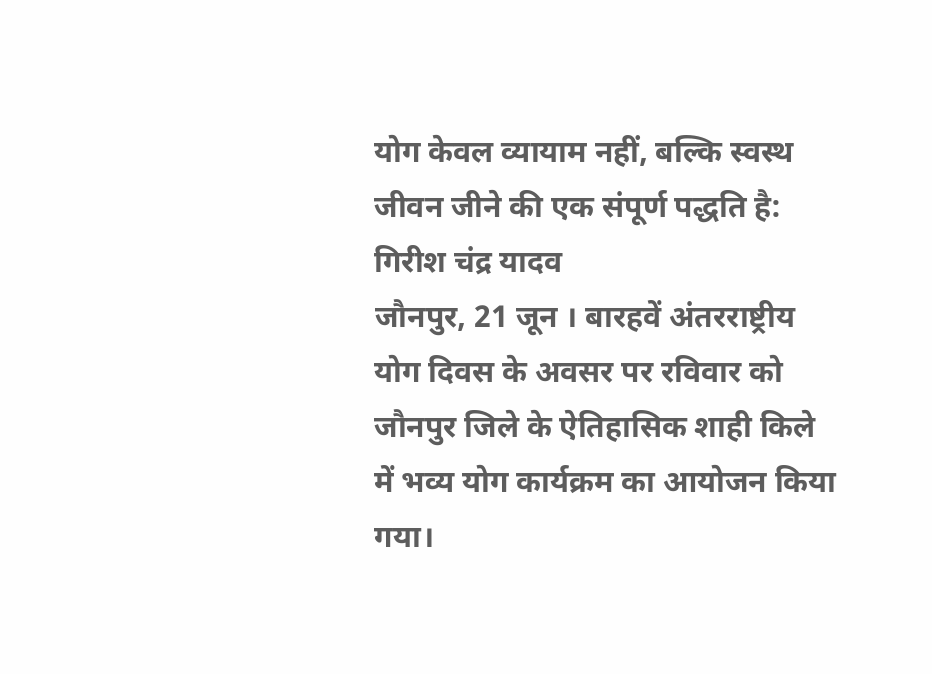योग केवल व्यायाम नहीं, बल्कि स्वस्थ जीवन जीने की एक संपूर्ण पद्धति है: गिरीश चंद्र यादव
जौनपुर, 21 जून । बारहवें अंतरराष्ट्रीय योग दिवस के अवसर पर रविवार को जौनपुर जिले के ऐतिहासिक शाही किले में भव्य योग कार्यक्रम का आयोजन किया गया।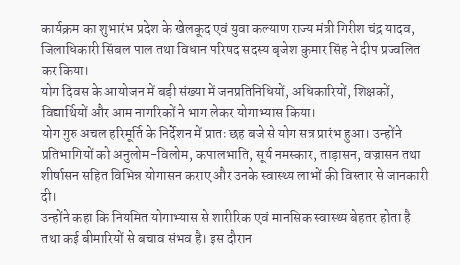कार्यक्रम का शुभारंभ प्रदेश के खेलकूद एवं युवा कल्याण राज्य मंत्री गिरीश चंद्र यादव, जिलाधिकारी सिंबल पाल तथा विधान परिषद सदस्य बृजेश कुमार सिंह ने दीप प्रज्वलित कर किया।
योग दिवस के आयोजन में बड़ी संख्या में जनप्रतिनिधियों, अधिकारियों, शिक्षकों, विद्यार्थियों और आम नागरिकों ने भाग लेकर योगाभ्यास किया।
योग गुरु अचल हरिमूर्ति के निर्देशन में प्रातः छह बजे से योग सत्र प्रारंभ हुआ। उन्होंने प्रतिभागियों को अनुलोम-विलोम, कपालभाति, सूर्य नमस्कार, ताड़ासन, वज्रासन तथा शीर्षासन सहित विभिन्न योगासन कराए और उनके स्वास्थ्य लाभों की विस्तार से जानकारी दी।
उन्होंने कहा कि नियमित योगाभ्यास से शारीरिक एवं मानसिक स्वास्थ्य बेहतर होता है तथा कई बीमारियों से बचाव संभव है। इस दौरान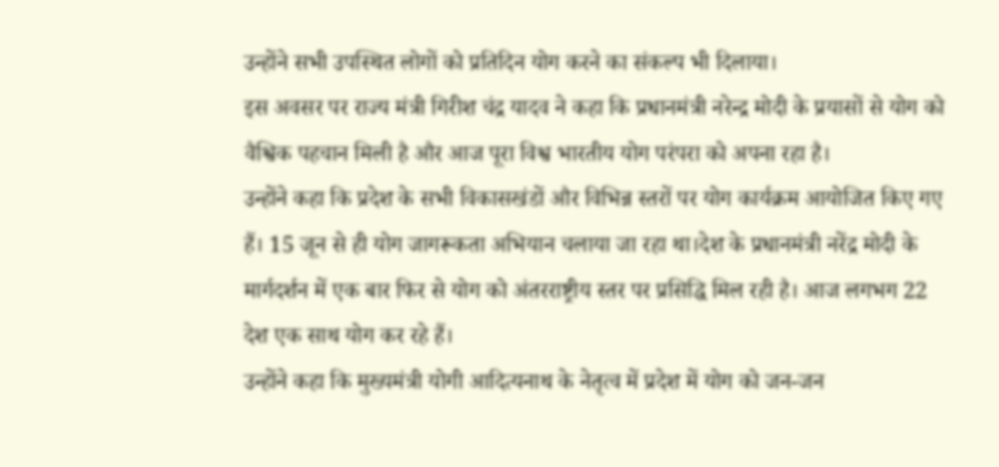उन्होंने सभी उपस्थित लोगों को प्रतिदिन योग करने का संकल्प भी दिलाया।
इस अवसर पर राज्य मंत्री गिरीश चंद्र यादव ने कहा कि प्रधानमंत्री नरेन्द्र मोदी के प्रयासों से योग को वैश्विक पहचान मिली है और आज पूरा विश्व भारतीय योग परंपरा को अपना रहा है।
उन्होंने कहा कि प्रदेश के सभी विकासखंडों और विभिन्न स्तरों पर योग कार्यक्रम आयोजित किए गए हैं। 15 जून से ही योग जागरूकता अभियान चलाया जा रहा था।देश के प्रधानमंत्री नरेंद्र मोदी के मार्गदर्शन में एक बार फिर से योग को अंतरराष्ट्रीय स्तर पर प्रसिद्धि मिल रही है। आज लगभग 22 देश एक साथ योग कर रहे हैं।
उन्होंने कहा कि मुख्यमंत्री योगी आदित्यनाथ के नेतृत्व में प्रदेश में योग को जन-जन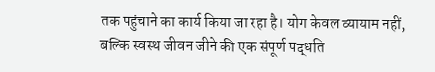तक पहुंचाने का कार्य किया जा रहा है। योग केवल व्यायाम नहीं, बल्कि स्वस्थ जीवन जीने की एक संपूर्ण पद्धति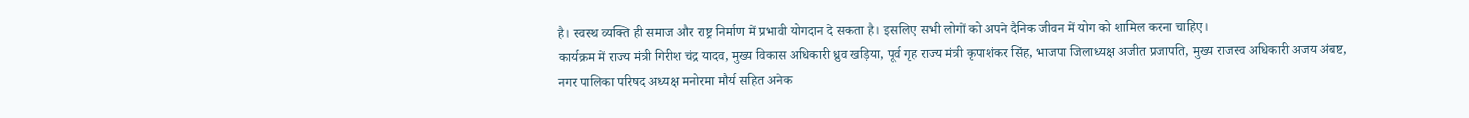है। स्वस्थ व्यक्ति ही समाज और राष्ट्र निर्माण में प्रभावी योगदान दे सकता है। इसलिए सभी लोगों को अपने दैनिक जीवन में योग को शामिल करना चाहिए।
कार्यक्रम में राज्य मंत्री गिरीश चंद्र यादव, मुख्य विकास अधिकारी ध्रुव खड़िया, पूर्व गृह राज्य मंत्री कृपाशंकर सिंह, भाजपा जिलाध्यक्ष अजीत प्रजापति, मुख्य राजस्व अधिकारी अजय अंबष्ट, नगर पालिका परिषद अध्यक्ष मनोरमा मौर्य सहित अनेक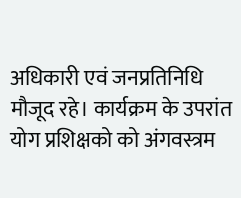अधिकारी एवं जनप्रतिनिधि मौजूद रहे। कार्यक्रम के उपरांत योग प्रशिक्षको को अंगवस्त्रम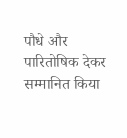पौधे और पारितोषिक देकर सम्मानित किया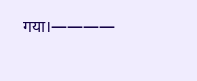गया।————